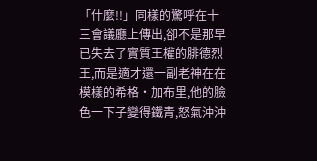「什麼!!」同樣的驚呼在十三會議廳上傳出,卻不是那早已失去了實質王權的腓德烈王,而是適才還一副老神在在模樣的希格·加布里,他的臉色一下子變得鐵青,怒氣沖沖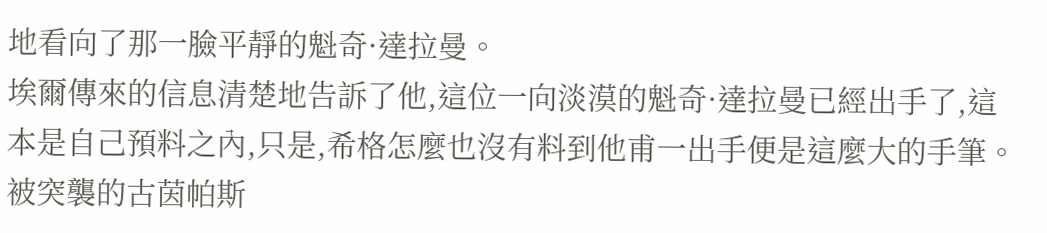地看向了那一臉平靜的魁奇·達拉曼。
埃爾傳來的信息清楚地告訴了他,這位一向淡漠的魁奇·達拉曼已經出手了,這本是自己預料之內,只是,希格怎麼也沒有料到他甫一出手便是這麼大的手筆。
被突襲的古茵帕斯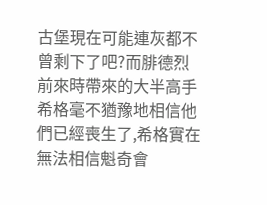古堡現在可能連灰都不曾剩下了吧?而腓德烈前來時帶來的大半高手希格毫不猶豫地相信他們已經喪生了,希格實在無法相信魁奇會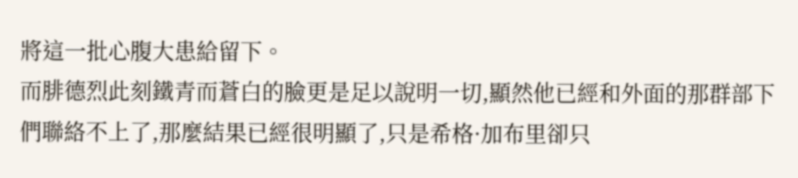將這一批心腹大患給留下。
而腓德烈此刻鐵青而蒼白的臉更是足以說明一切,顯然他已經和外面的那群部下們聯絡不上了,那麼結果已經很明顯了,只是希格·加布里卻只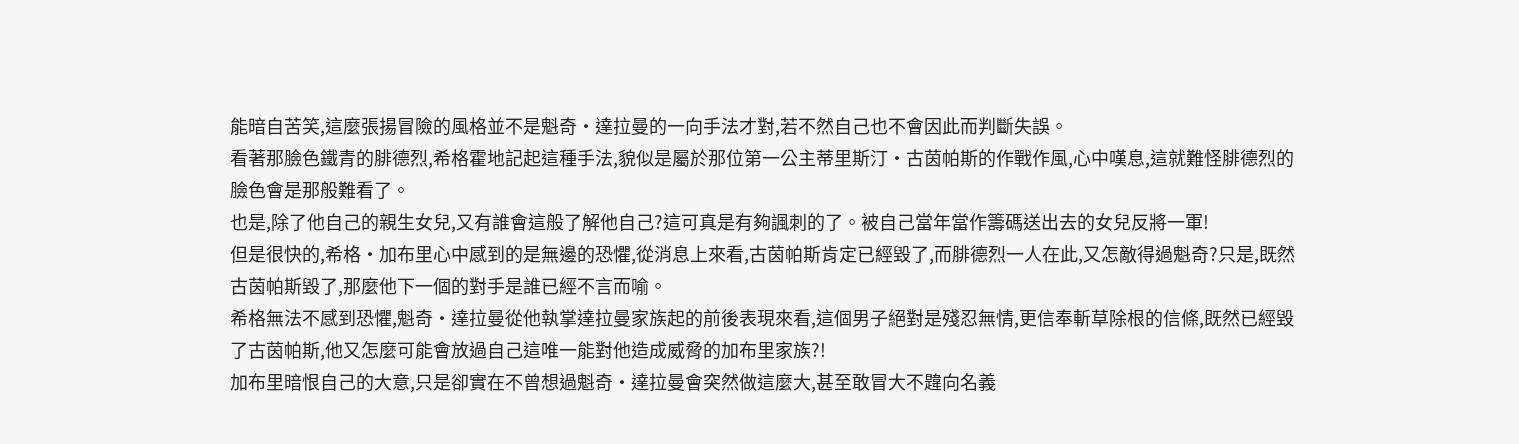能暗自苦笑,這麼張揚冒險的風格並不是魁奇·達拉曼的一向手法才對,若不然自己也不會因此而判斷失誤。
看著那臉色鐵青的腓德烈,希格霍地記起這種手法,貌似是屬於那位第一公主蒂里斯汀·古茵帕斯的作戰作風,心中嘆息,這就難怪腓德烈的臉色會是那般難看了。
也是,除了他自己的親生女兒,又有誰會這般了解他自己?這可真是有夠諷刺的了。被自己當年當作籌碼送出去的女兒反將一軍!
但是很快的,希格·加布里心中感到的是無邊的恐懼,從消息上來看,古茵帕斯肯定已經毀了,而腓德烈一人在此,又怎敵得過魁奇?只是,既然古茵帕斯毀了,那麼他下一個的對手是誰已經不言而喻。
希格無法不感到恐懼,魁奇·達拉曼從他執掌達拉曼家族起的前後表現來看,這個男子絕對是殘忍無情,更信奉斬草除根的信條,既然已經毀了古茵帕斯,他又怎麼可能會放過自己這唯一能對他造成威脅的加布里家族?!
加布里暗恨自己的大意,只是卻實在不曾想過魁奇·達拉曼會突然做這麼大,甚至敢冒大不韙向名義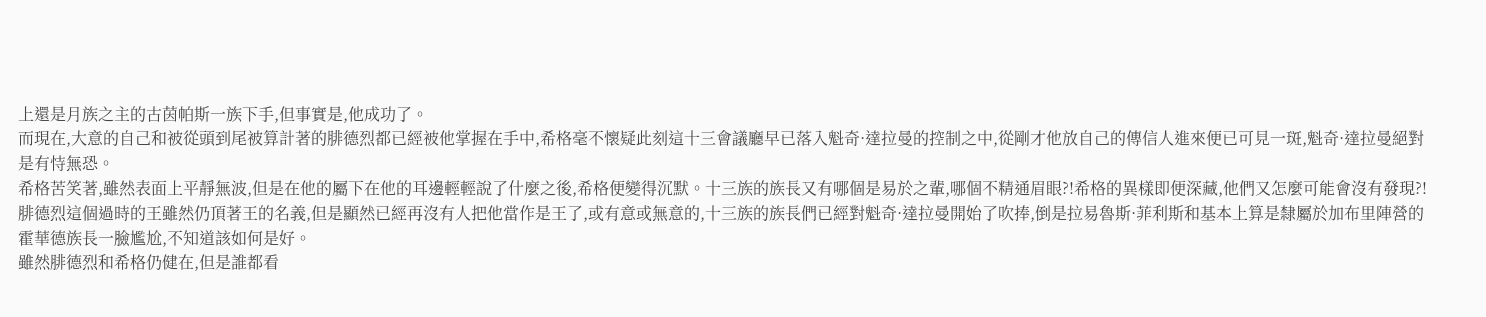上還是月族之主的古茵帕斯一族下手,但事實是,他成功了。
而現在,大意的自己和被從頭到尾被算計著的腓德烈都已經被他掌握在手中,希格毫不懷疑此刻這十三會議廳早已落入魁奇·達拉曼的控制之中,從剛才他放自己的傳信人進來便已可見一斑,魁奇·達拉曼絕對是有恃無恐。
希格苦笑著,雖然表面上平靜無波,但是在他的屬下在他的耳邊輕輕說了什麼之後,希格便變得沉默。十三族的族長又有哪個是易於之輩,哪個不精通眉眼?!希格的異樣即便深藏,他們又怎麼可能會沒有發現?!
腓德烈這個過時的王雖然仍頂著王的名義,但是顯然已經再沒有人把他當作是王了,或有意或無意的,十三族的族長們已經對魁奇·達拉曼開始了吹捧,倒是拉易魯斯·菲利斯和基本上算是隸屬於加布里陣營的霍華德族長一臉尷尬,不知道該如何是好。
雖然腓德烈和希格仍健在,但是誰都看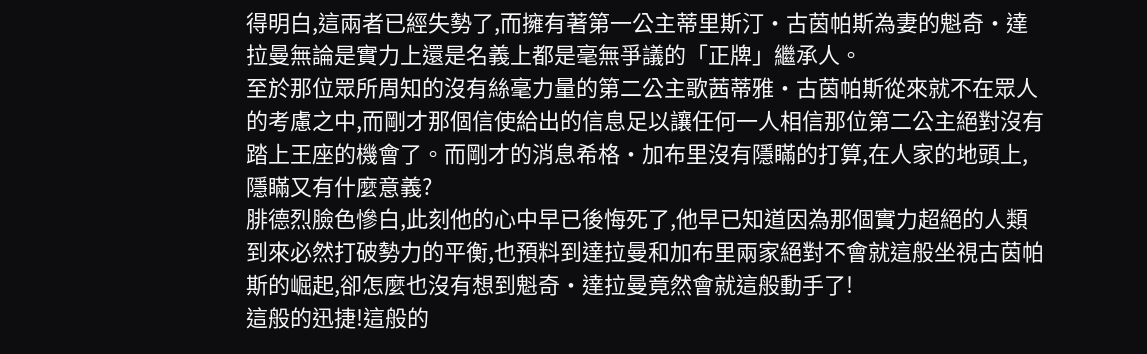得明白,這兩者已經失勢了,而擁有著第一公主蒂里斯汀·古茵帕斯為妻的魁奇·達拉曼無論是實力上還是名義上都是毫無爭議的「正牌」繼承人。
至於那位眾所周知的沒有絲毫力量的第二公主歌茜蒂雅·古茵帕斯從來就不在眾人的考慮之中,而剛才那個信使給出的信息足以讓任何一人相信那位第二公主絕對沒有踏上王座的機會了。而剛才的消息希格·加布里沒有隱瞞的打算,在人家的地頭上,隱瞞又有什麼意義?
腓德烈臉色慘白,此刻他的心中早已後悔死了,他早已知道因為那個實力超絕的人類到來必然打破勢力的平衡,也預料到達拉曼和加布里兩家絕對不會就這般坐視古茵帕斯的崛起,卻怎麼也沒有想到魁奇·達拉曼竟然會就這般動手了!
這般的迅捷!這般的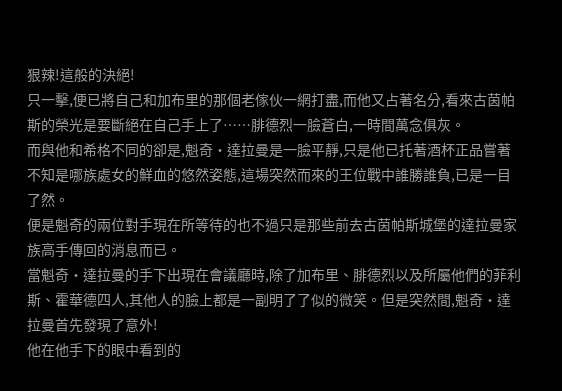狠辣!這般的決絕!
只一擊,便已將自己和加布里的那個老傢伙一網打盡,而他又占著名分,看來古茵帕斯的榮光是要斷絕在自己手上了……腓德烈一臉蒼白,一時間萬念俱灰。
而與他和希格不同的卻是,魁奇·達拉曼是一臉平靜,只是他已托著酒杯正品嘗著不知是哪族處女的鮮血的悠然姿態,這場突然而來的王位戰中誰勝誰負,已是一目了然。
便是魁奇的兩位對手現在所等待的也不過只是那些前去古茵帕斯城堡的達拉曼家族高手傳回的消息而已。
當魁奇·達拉曼的手下出現在會議廳時,除了加布里、腓德烈以及所屬他們的菲利斯、霍華德四人,其他人的臉上都是一副明了了似的微笑。但是突然間,魁奇·達拉曼首先發現了意外!
他在他手下的眼中看到的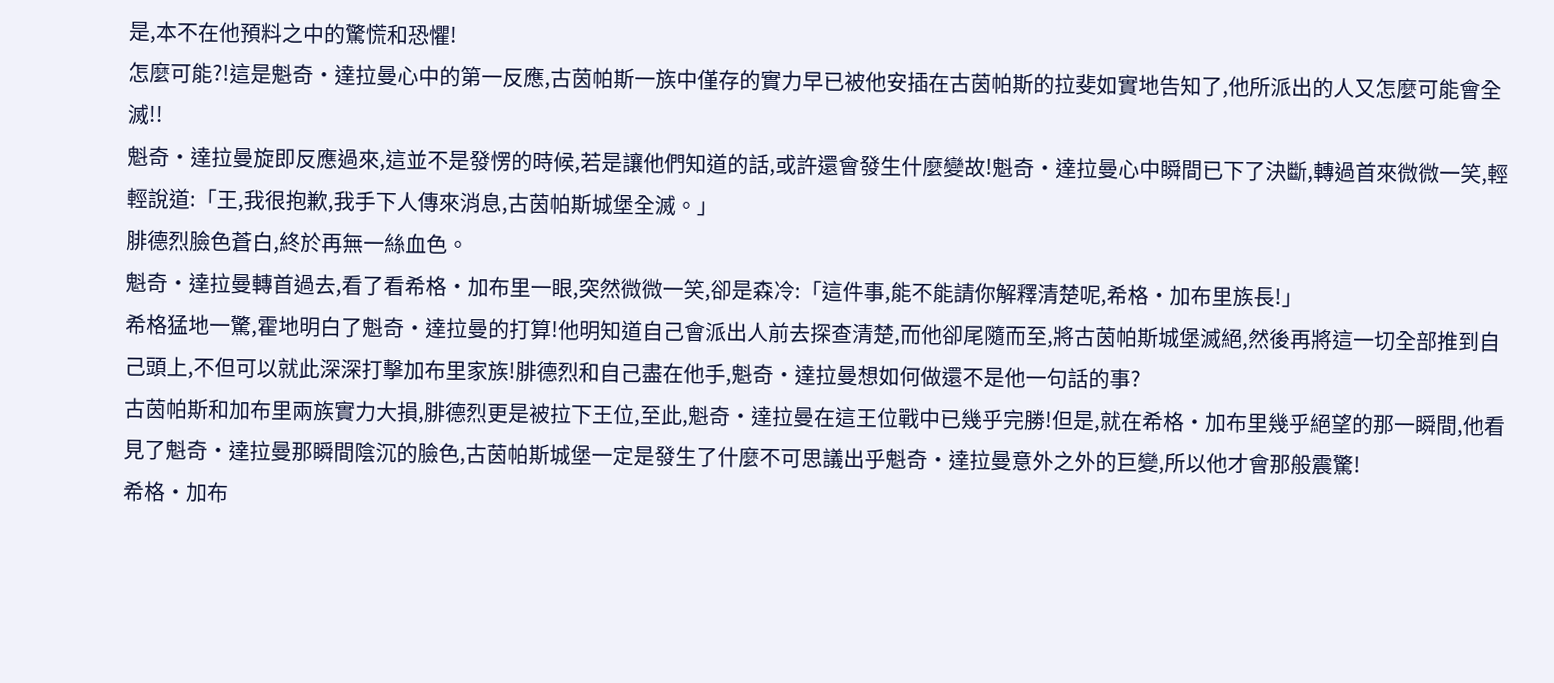是,本不在他預料之中的驚慌和恐懼!
怎麼可能?!這是魁奇·達拉曼心中的第一反應,古茵帕斯一族中僅存的實力早已被他安插在古茵帕斯的拉斐如實地告知了,他所派出的人又怎麼可能會全滅!!
魁奇·達拉曼旋即反應過來,這並不是發愣的時候,若是讓他們知道的話,或許還會發生什麼變故!魁奇·達拉曼心中瞬間已下了決斷,轉過首來微微一笑,輕輕說道:「王,我很抱歉,我手下人傳來消息,古茵帕斯城堡全滅。」
腓德烈臉色蒼白,終於再無一絲血色。
魁奇·達拉曼轉首過去,看了看希格·加布里一眼,突然微微一笑,卻是森冷:「這件事,能不能請你解釋清楚呢,希格·加布里族長!」
希格猛地一驚,霍地明白了魁奇·達拉曼的打算!他明知道自己會派出人前去探查清楚,而他卻尾隨而至,將古茵帕斯城堡滅絕,然後再將這一切全部推到自己頭上,不但可以就此深深打擊加布里家族!腓德烈和自己盡在他手,魁奇·達拉曼想如何做還不是他一句話的事?
古茵帕斯和加布里兩族實力大損,腓德烈更是被拉下王位,至此,魁奇·達拉曼在這王位戰中已幾乎完勝!但是,就在希格·加布里幾乎絕望的那一瞬間,他看見了魁奇·達拉曼那瞬間陰沉的臉色,古茵帕斯城堡一定是發生了什麼不可思議出乎魁奇·達拉曼意外之外的巨變,所以他才會那般震驚!
希格·加布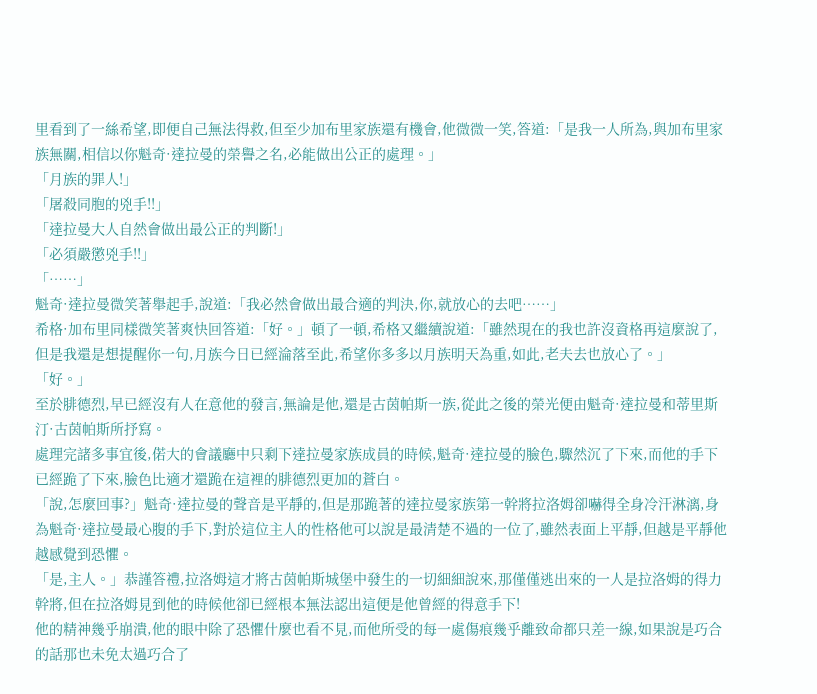里看到了一絲希望,即便自己無法得救,但至少加布里家族還有機會,他微微一笑,答道:「是我一人所為,與加布里家族無關,相信以你魁奇·達拉曼的榮譽之名,必能做出公正的處理。」
「月族的罪人!」
「屠殺同胞的兇手!!」
「達拉曼大人自然會做出最公正的判斷!」
「必須嚴懲兇手!!」
「……」
魁奇·達拉曼微笑著舉起手,說道:「我必然會做出最合適的判決,你,就放心的去吧……」
希格·加布里同樣微笑著爽快回答道:「好。」頓了一頓,希格又繼續說道:「雖然現在的我也許沒資格再這麼說了,但是我還是想提醒你一句,月族今日已經淪落至此,希望你多多以月族明天為重,如此,老夫去也放心了。」
「好。」
至於腓德烈,早已經沒有人在意他的發言,無論是他,還是古茵帕斯一族,從此之後的榮光便由魁奇·達拉曼和蒂里斯汀·古茵帕斯所抒寫。
處理完諸多事宜後,偌大的會議廳中只剩下達拉曼家族成員的時候,魁奇·達拉曼的臉色,驟然沉了下來,而他的手下已經跪了下來,臉色比適才還跪在這裡的腓德烈更加的蒼白。
「說,怎麼回事?」魁奇·達拉曼的聲音是平靜的,但是那跪著的達拉曼家族第一幹將拉洛姆卻嚇得全身冷汗淋漓,身為魁奇·達拉曼最心腹的手下,對於這位主人的性格他可以說是最清楚不過的一位了,雖然表面上平靜,但越是平靜他越感覺到恐懼。
「是,主人。」恭謹答禮,拉洛姆這才將古茵帕斯城堡中發生的一切細細說來,那僅僅逃出來的一人是拉洛姆的得力幹將,但在拉洛姆見到他的時候他卻已經根本無法認出這便是他曾經的得意手下!
他的精神幾乎崩潰,他的眼中除了恐懼什麼也看不見,而他所受的每一處傷痕幾乎離致命都只差一線,如果說是巧合的話那也未免太過巧合了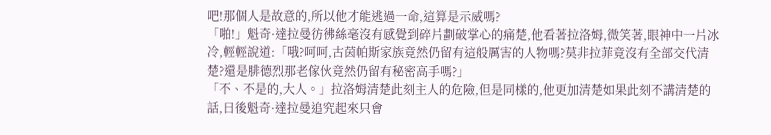吧!那個人是故意的,所以他才能逃過一命,這算是示威嗎?
「啪!」魁奇·達拉曼彷彿絲毫沒有感覺到碎片劃破掌心的痛楚,他看著拉洛姆,微笑著,眼神中一片冰冷,輕輕說道:「哦?呵呵,古茵帕斯家族竟然仍留有這般厲害的人物嗎?莫非拉菲竟沒有全部交代清楚?還是腓德烈那老傢伙竟然仍留有秘密高手嗎?」
「不、不是的,大人。」拉洛姆清楚此刻主人的危險,但是同樣的,他更加清楚如果此刻不講清楚的話,日後魁奇·達拉曼追究起來只會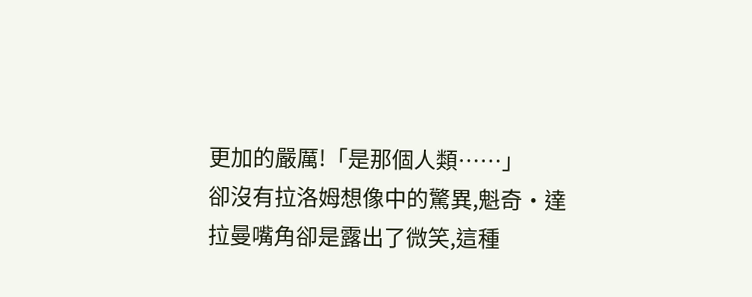更加的嚴厲!「是那個人類……」
卻沒有拉洛姆想像中的驚異,魁奇·達拉曼嘴角卻是露出了微笑,這種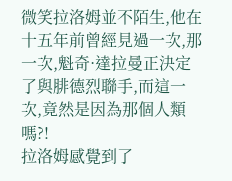微笑拉洛姆並不陌生,他在十五年前曾經見過一次,那一次,魁奇·達拉曼正決定了與腓德烈聯手,而這一次,竟然是因為那個人類嗎?!
拉洛姆感覺到了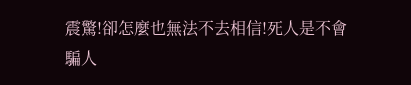震驚!卻怎麼也無法不去相信!死人是不會騙人